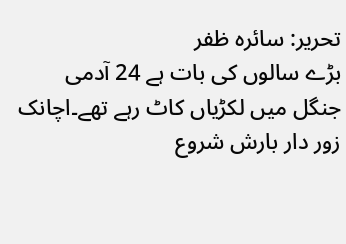تحریر: سائرہ ظفر
بڑے سالوں کی بات ہے 24 آدمی جنگل میں لکڑیاں کاٹ رہے تھے۔اچانک زور دار بارش شروع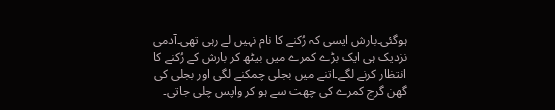ہوگئی۔بارش ایسی کہ رُکنے کا نام نہیں لے رہی تھی۔آدمی نزدیک ہی ایک بڑے کمرے میں بیٹھ کر بارش کے رُکنے کا انتظار کرنے لگے۔اتنے میں بجلی چمکنے لگی اور بجلی کی گھن گرج کمرے کی چھت سے ہو کر واپس چلی جاتی۔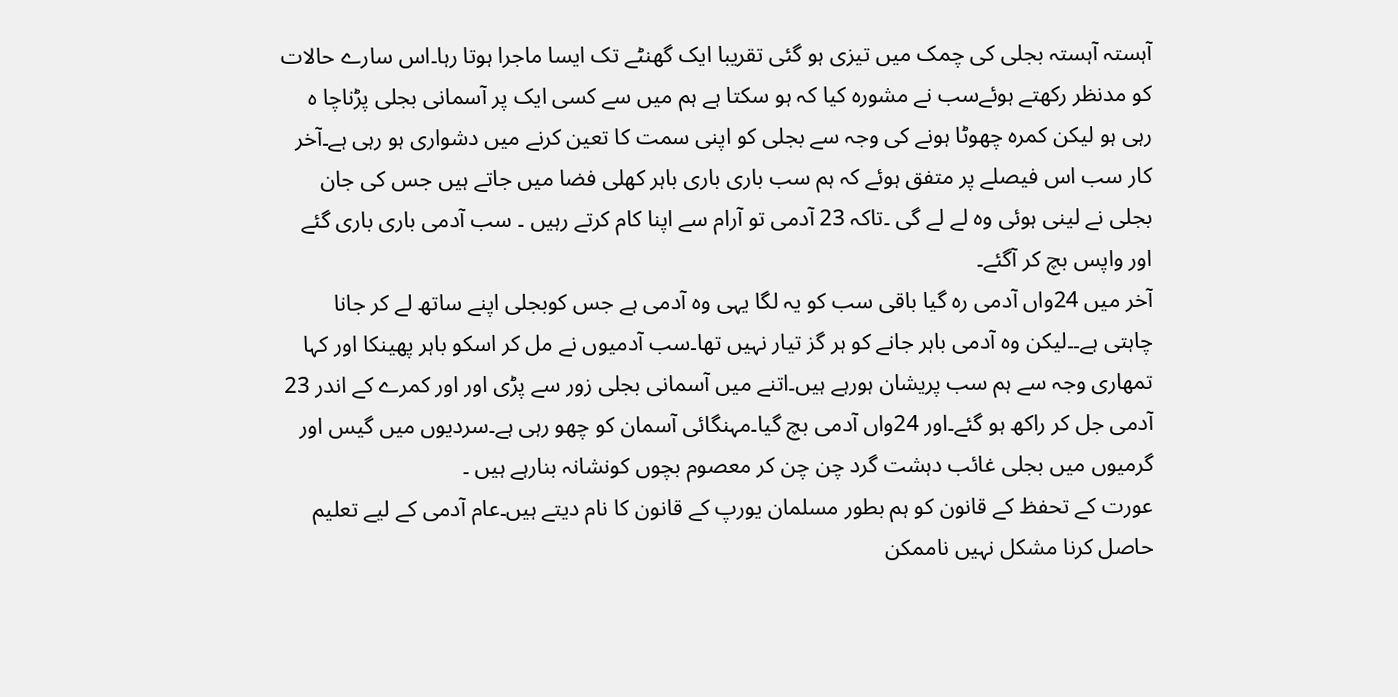آہستہ آہستہ بجلی کی چمک میں تیزی ہو گئی تقریبا ایک گھنٹے تک ایسا ماجرا ہوتا رہا۔اس سارے حالات کو مدنظر رکھتے ہوئےسب نے مشورہ کیا کہ ہو سکتا ہے ہم میں سے کسی ایک پر آسمانی بجلی پڑناچا ہ رہی ہو لیکن کمرہ چھوٹا ہونے کی وجہ سے بجلی کو اپنی سمت کا تعین کرنے میں دشواری ہو رہی ہے۔آخر کار سب اس فیصلے پر متفق ہوئے کہ ہم سب باری باری باہر کھلی فضا میں جاتے ہیں جس کی جان بجلی نے لینی ہوئی وہ لے لے گی ۔تاکہ 23 آدمی تو آرام سے اپنا کام کرتے رہیں ۔ سب آدمی باری باری گئے اور واپس بچ کر آگئے۔
آخر میں 24واں آدمی رہ گیا باقی سب کو یہ لگا یہی وہ آدمی ہے جس کوبجلی اپنے ساتھ لے کر جانا چاہتی ہے۔۔لیکن وہ آدمی باہر جانے کو ہر گز تیار نہیں تھا۔سب آدمیوں نے مل کر اسکو باہر پھینکا اور کہا تمھاری وجہ سے ہم سب پریشان ہورہے ہیں۔اتنے میں آسمانی بجلی زور سے پڑی اور اور کمرے کے اندر 23 آدمی جل کر راکھ ہو گئے۔اور 24واں آدمی بچ گیا۔مہنگائی آسمان کو چھو رہی ہے۔سردیوں میں گیس اور گرمیوں میں بجلی غائب دہشت گرد چن چن کر معصوم بچوں کونشانہ بنارہے ہیں ۔
عورت کے تحفظ کے قانون کو ہم بطور مسلمان یورپ کے قانون کا نام دیتے ہیں۔عام آدمی کے لیے تعلیم حاصل کرنا مشکل نہیں ناممکن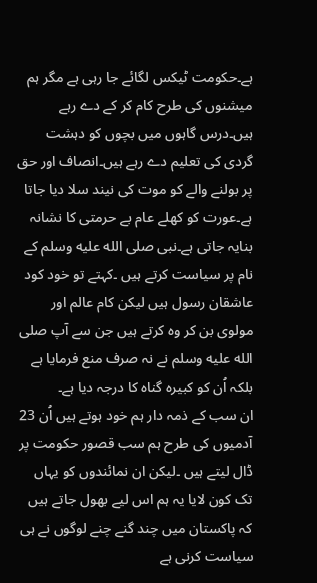ہے۔حکومت ٹیکس لگائے جا رہی ہے مگر ہم میشنوں کی طرح کام کر کے دے رہے ہیں۔درس گاہوں میں بچوں کو دہشت گردی کی تعلیم دے رہے ہیں۔انصاف اور حق پر بولنے والے کو موت کی نیند سلا دیا جاتا ہے۔عورت کو کھلے عام بے حرمتی کا نشانہ بنایہ جاتی ہے۔نبی صلى الله عليه وسلم کے نام پر سیاست کرتے ہیں ۔کہتے تو خود کود عاشقان رسول ہیں لیکن کام عالم اور مولوی بن کر وہ کرتے ہیں جن سے آپ صلى الله عليه وسلم نے نہ صرف منع فرمایا ہے بلکہ اُن کو کبیرہ گناہ کا درجہ دیا ہے۔
ان سب کے ذمہ دار ہم خود ہوتے ہیں اُن 23 آدمیوں کی طرح ہم سب قصور حکومت پر ڈال لیتے ہیں ۔لیکن ان نمائندوں کو یہاں تک کون لایا یہ ہم اس لیے بھول جاتے ہیں کہ پاکستان میں چند گنے چنے لوگوں نے ہی سیاست کرنی ہے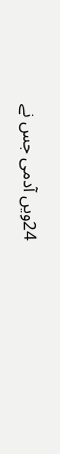24ویں آدمی جس نے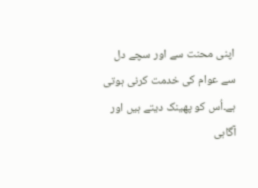اپنی محنت سے اور سچے دل سے عوام کی خدمت کرنی ہوتی ہے۔اُس کو پھینک دیتے ہیں اور آگاہی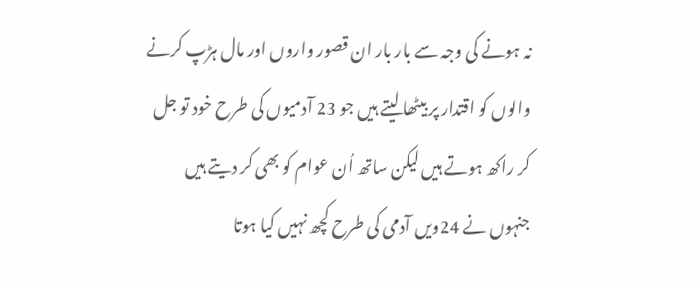نہ ہونے کی وجہ سے بار بار ان قصور واروں اور مال ہڑپ کرنے والوں کو اقتدار پر بیٹھا لیتے ہیں جو 23 آدمیوں کی طرح خود تو جل کر راکھ ہوتے ہیں لیکن ساتھ اُن عوام کو بھی کر دیتے ہیں جنہوں نے 24ویں آدمی کی طرح کچھ نہیں کیا ہوتا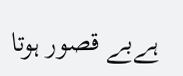ہےبے قصور ہوتا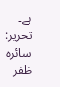ہے۔
تحریر: سائرہ ظفر